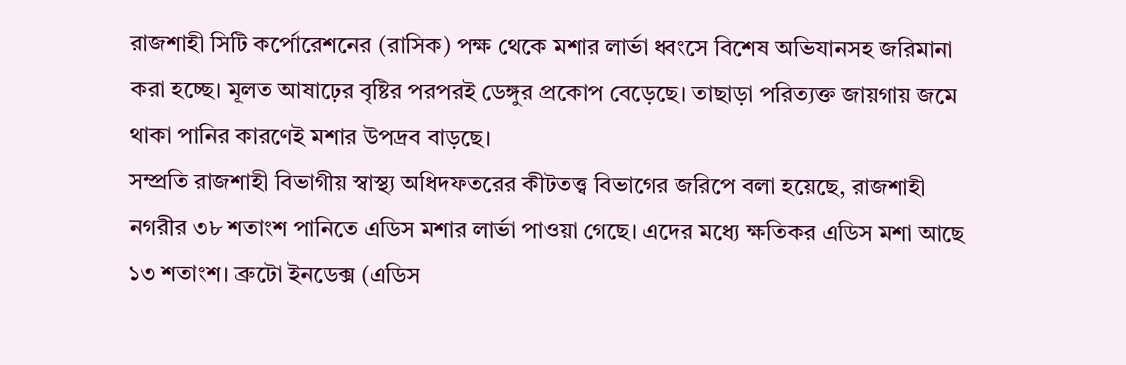রাজশাহী সিটি কর্পোরেশনের (রাসিক) পক্ষ থেকে মশার লার্ভা ধ্বংসে বিশেষ অভিযানসহ জরিমানা করা হচ্ছে। মূলত আষাঢ়ের বৃষ্টির পরপরই ডেঙ্গুর প্রকোপ বেড়েছে। তাছাড়া পরিত্যক্ত জায়গায় জমে থাকা পানির কারণেই মশার উপদ্রব বাড়ছে।
সম্প্রতি রাজশাহী বিভাগীয় স্বাস্থ্য অধিদফতরের কীটতত্ত্ব বিভাগের জরিপে বলা হয়েছে, রাজশাহী নগরীর ৩৮ শতাংশ পানিতে এডিস মশার লার্ভা পাওয়া গেছে। এদের মধ্যে ক্ষতিকর এডিস মশা আছে ১৩ শতাংশ। ব্রুটো ইনডেক্স (এডিস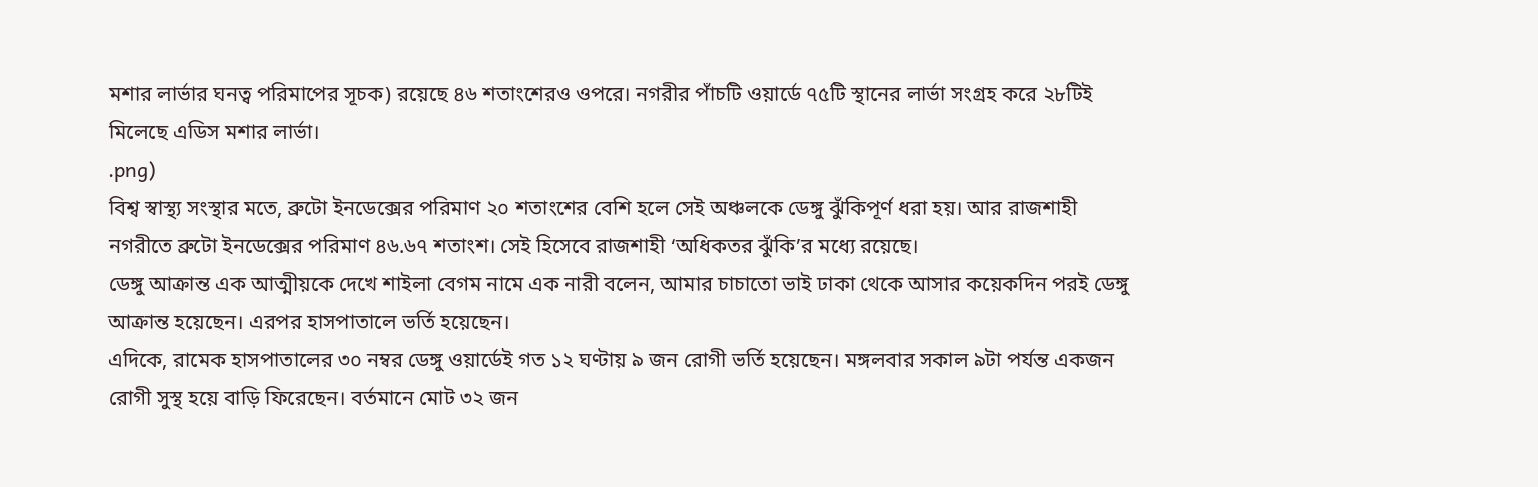মশার লার্ভার ঘনত্ব পরিমাপের সূচক) রয়েছে ৪৬ শতাংশেরও ওপরে। নগরীর পাঁচটি ওয়ার্ডে ৭৫টি স্থানের লার্ভা সংগ্রহ করে ২৮টিই মিলেছে এডিস মশার লার্ভা।
.png)
বিশ্ব স্বাস্থ্য সংস্থার মতে, ব্রুটো ইনডেক্সের পরিমাণ ২০ শতাংশের বেশি হলে সেই অঞ্চলকে ডেঙ্গু ঝুঁকিপূর্ণ ধরা হয়। আর রাজশাহী নগরীতে ব্রুটো ইনডেক্সের পরিমাণ ৪৬.৬৭ শতাংশ। সেই হিসেবে রাজশাহী ‘অধিকতর ঝুঁকি’র মধ্যে রয়েছে।
ডেঙ্গু আক্রান্ত এক আত্মীয়কে দেখে শাইলা বেগম নামে এক নারী বলেন, আমার চাচাতো ভাই ঢাকা থেকে আসার কয়েকদিন পরই ডেঙ্গু আক্রান্ত হয়েছেন। এরপর হাসপাতালে ভর্তি হয়েছেন।
এদিকে, রামেক হাসপাতালের ৩০ নম্বর ডেঙ্গু ওয়ার্ডেই গত ১২ ঘণ্টায় ৯ জন রোগী ভর্তি হয়েছেন। মঙ্গলবার সকাল ৯টা পর্যন্ত একজন রোগী সুস্থ হয়ে বাড়ি ফিরেছেন। বর্তমানে মোট ৩২ জন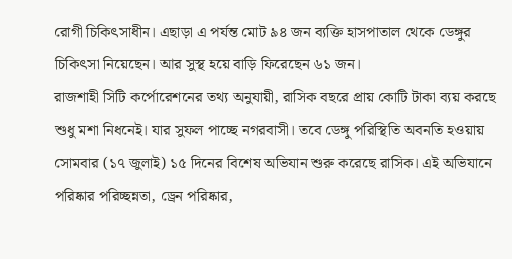রোগী চিকিৎসাধীন। এছাড়া এ পর্যন্ত মোট ৯৪ জন ব্যক্তি হাসপাতাল থেকে ডেঙ্গুর চিকিৎসা নিয়েছেন। আর সুস্থ হয়ে বাড়ি ফিরেছেন ৬১ জন।
রাজশাহী সিটি কর্পোরেশনের তথ্য অনুযায়ী, রাসিক বছরে প্রায় কোটি টাকা ব্যয় করছে শুধু মশা নিধনেই। যার সুফল পাচ্ছে নগরবাসী। তবে ডেঙ্গু পরিস্থিতি অবনতি হওয়ায় সোমবার (১৭ জুলাই) ১৫ দিনের বিশেষ অভিযান শুরু করেছে রাসিক। এই অভিযানে পরিষ্কার পরিচ্ছন্নতা, ড্রেন পরিষ্কার,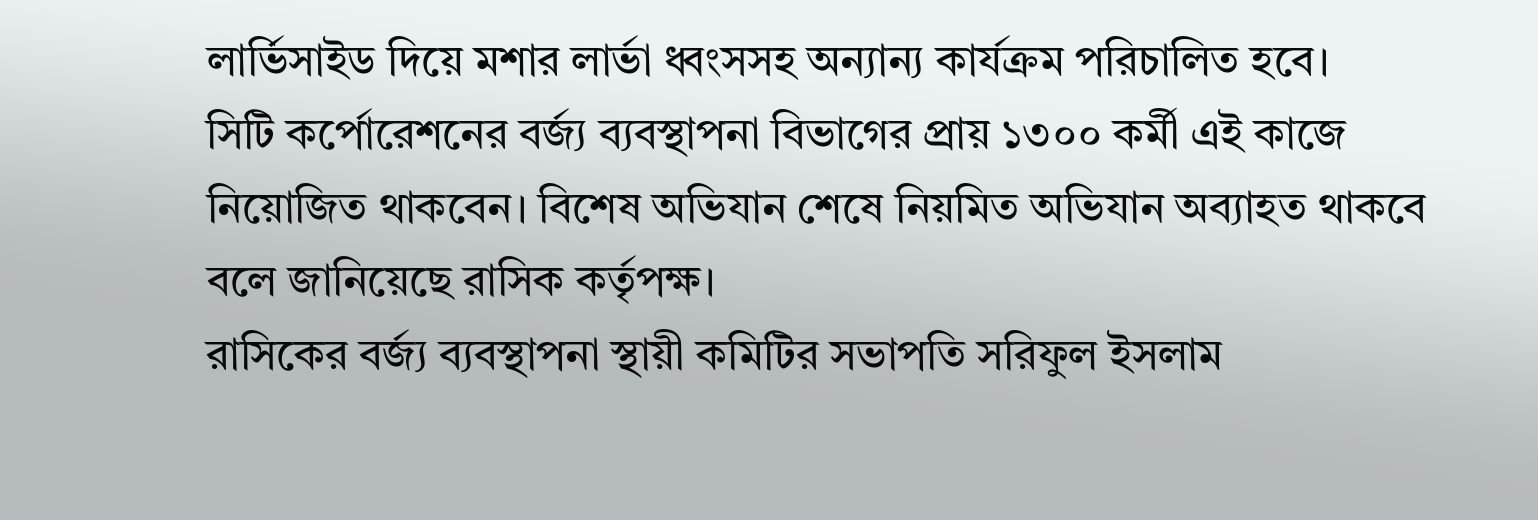লার্ভিসাইড দিয়ে মশার লার্ভা ধ্বংসসহ অন্যান্য কার্যক্রম পরিচালিত হবে।
সিটি কর্পোরেশনের বর্জ্য ব্যবস্থাপনা বিভাগের প্রায় ১৩০০ কর্মী এই কাজে নিয়োজিত থাকবেন। বিশেষ অভিযান শেষে নিয়মিত অভিযান অব্যাহত থাকবে বলে জানিয়েছে রাসিক কর্তৃপক্ষ।
রাসিকের বর্জ্য ব্যবস্থাপনা স্থায়ী কমিটির সভাপতি সরিফুল ইসলাম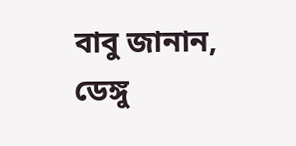বাবু জানান, ডেঙ্গু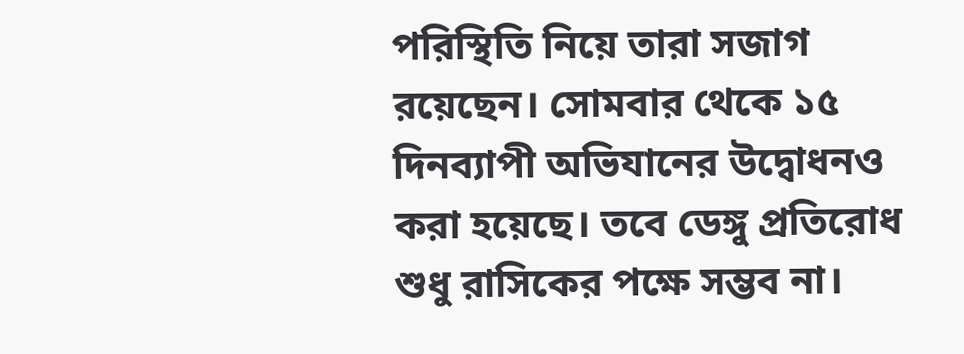পরিস্থিতি নিয়ে তারা সজাগ রয়েছেন। সোমবার থেকে ১৫ দিনব্যাপী অভিযানের উদ্বোধনও করা হয়েছে। তবে ডেঙ্গু প্রতিরোধ শুধু রাসিকের পক্ষে সম্ভব না।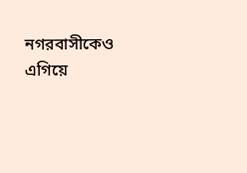নগরবাসীকেও এগিয়ে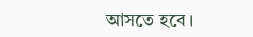আসতে হবে।